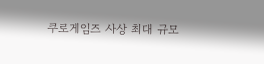쿠로게임즈 사상 최대 규모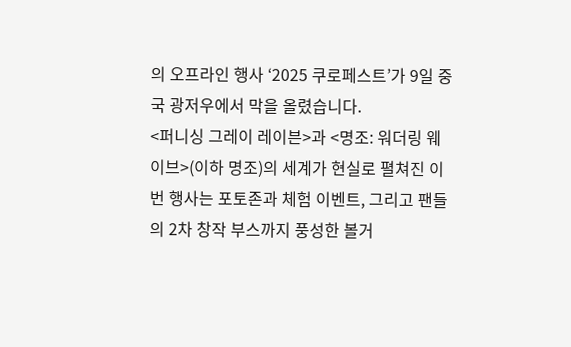의 오프라인 행사 ‘2025 쿠로페스트’가 9일 중국 광저우에서 막을 올렸습니다.
<퍼니싱 그레이 레이븐>과 <명조: 워더링 웨이브>(이하 명조)의 세계가 현실로 펼쳐진 이번 행사는 포토존과 체험 이벤트, 그리고 팬들의 2차 창작 부스까지 풍성한 볼거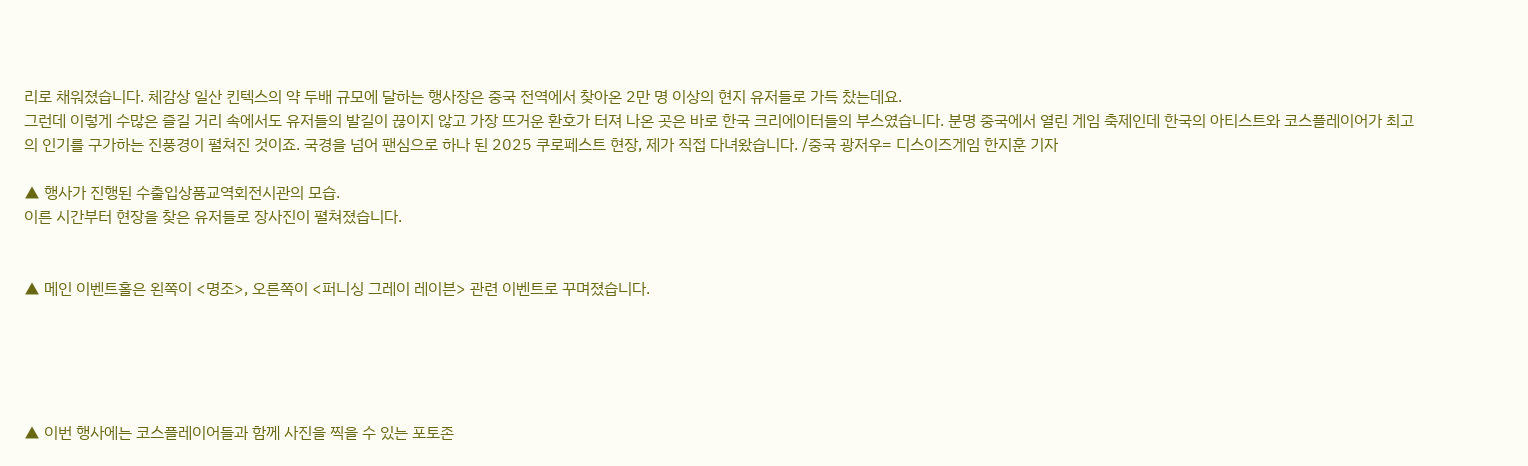리로 채워졌습니다. 체감상 일산 킨텍스의 약 두배 규모에 달하는 행사장은 중국 전역에서 찾아온 2만 명 이상의 현지 유저들로 가득 찼는데요.
그런데 이렇게 수많은 즐길 거리 속에서도 유저들의 발길이 끊이지 않고 가장 뜨거운 환호가 터져 나온 곳은 바로 한국 크리에이터들의 부스였습니다. 분명 중국에서 열린 게임 축제인데 한국의 아티스트와 코스플레이어가 최고의 인기를 구가하는 진풍경이 펼쳐진 것이죠. 국경을 넘어 팬심으로 하나 된 2025 쿠로페스트 현장, 제가 직접 다녀왔습니다. /중국 광저우= 디스이즈게임 한지훈 기자

▲ 행사가 진행된 수출입상품교역회전시관의 모습.
이른 시간부터 현장을 찾은 유저들로 장사진이 펼쳐졌습니다.


▲ 메인 이벤트홀은 왼쪽이 <명조>, 오른쪽이 <퍼니싱 그레이 레이븐> 관련 이벤트로 꾸며졌습니다.





▲ 이번 행사에는 코스플레이어들과 함께 사진을 찍을 수 있는 포토존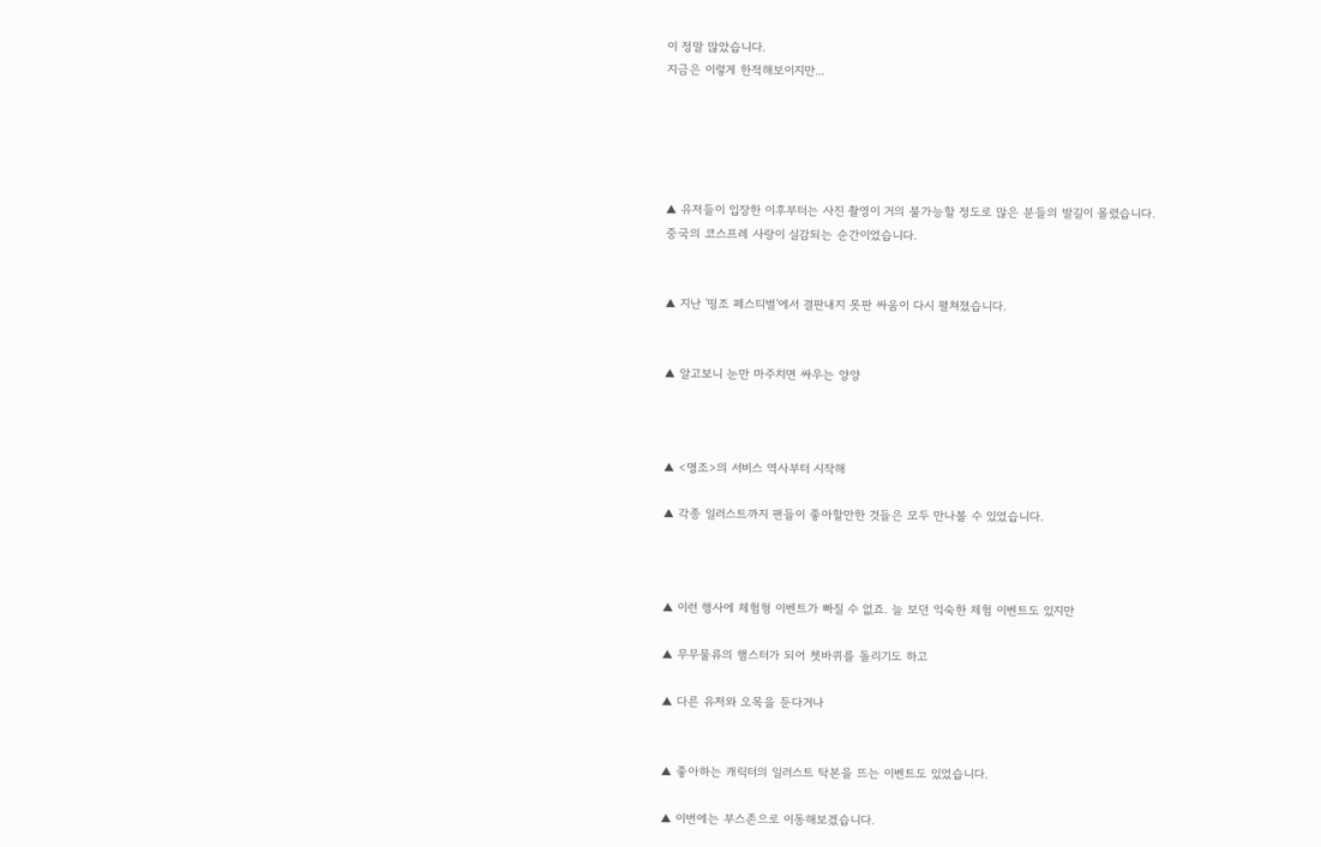이 정말 많았습니다.
지금은 이렇게 한적해보이지만...





▲ 유저들이 입장한 이후부터는 사진 촬영이 거의 불가능할 정도로 많은 분들의 발길이 몰렸습니다.
중국의 코스프레 사랑이 실감되는 순간이었습니다.


▲ 지난 '띵조 페스티벌'에서 결판내지 못판 싸움이 다시 펼쳐졌습니다.


▲ 알고보니 눈만 마주치면 싸우는 양양



▲ <명조>의 서비스 역사부터 시작해

▲ 각종 일러스트까지 팬들이 좋아할만한 것들은 모두 만나볼 수 있었습니다.



▲ 이런 행사에 체험형 이벤트가 빠질 수 없죠. 늘 보던 익숙한 체험 이벤트도 있지만

▲ 무무물류의 햄스터가 되어 쳇바퀴를 돌리기도 하고

▲ 다른 유저와 오목을 둔다거나


▲ 좋아하는 캐릭터의 일러스트 탁본을 뜨는 이벤트도 있었습니다.

▲ 이번에는 부스존으로 이동해보겠습니다.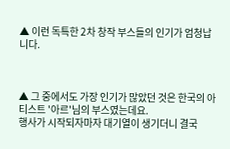▲ 이런 독특한 2차 창작 부스들의 인기가 엄청납니다.



▲ 그 중에서도 가장 인기가 많았던 것은 한국의 아티스트 '아르'님의 부스였는데요.
행사가 시작되자마자 대기열이 생기더니 결국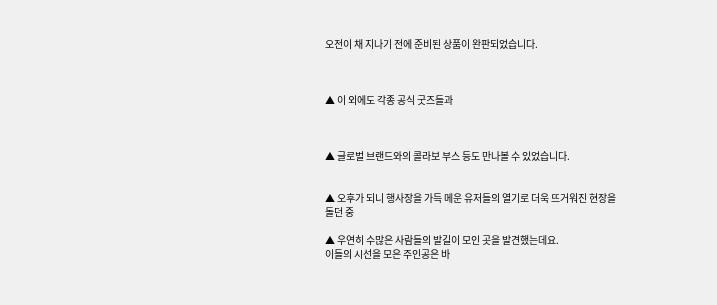오전이 채 지나기 전에 준비된 상품이 완판되었습니다.



▲ 이 외에도 각종 공식 굿즈들과



▲ 글로벌 브랜드와의 콜라보 부스 등도 만나볼 수 있었습니다.


▲ 오후가 되니 행사장을 가득 메운 유저들의 열기로 더욱 뜨거워진 현장을 돌던 중

▲ 우연히 수많은 사람들의 발길이 모인 곳을 발견했는데요.
이들의 시선을 모은 주인공은 바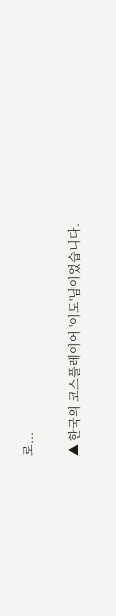로...

▲ 한국의 코스플레이어 '이도'님이었습니다.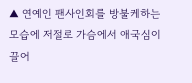▲ 연예인 팬사인회를 방불케하는 모습에 저절로 가슴에서 애국심이 끌어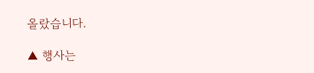올랐습니다.

▲ 행사는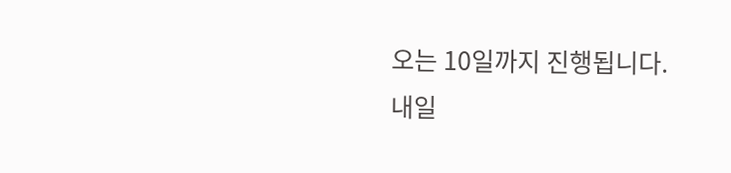오는 10일까지 진행됩니다.
내일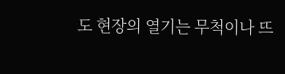도 현장의 열기는 무척이나 뜨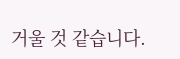거울 것 같습니다.